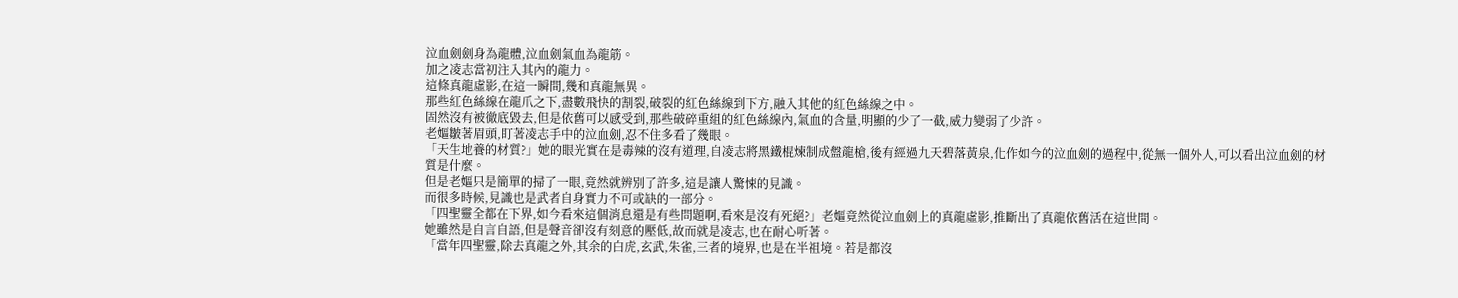泣血劍劍身為龍體,泣血劍氣血為龍筋。
加之凌志當初注入其內的龍力。
這條真龍虛影,在這一瞬間,幾和真龍無異。
那些紅色絲線在龍爪之下,盡數飛快的割裂,破裂的紅色絲線到下方,融入其他的紅色絲線之中。
固然沒有被徹底毀去,但是依舊可以感受到,那些破碎重組的紅色絲線內,氣血的含量,明顯的少了一截,威力變弱了少許。
老嫗皺著眉頭,盯著凌志手中的泣血劍,忍不住多看了幾眼。
「天生地養的材質?」她的眼光實在是毒辣的沒有道理,自凌志將黑鐵棍煉制成盤龍槍,後有經過九天碧落黃泉,化作如今的泣血劍的過程中,從無一個外人,可以看出泣血劍的材質是什麼。
但是老嫗只是簡單的掃了一眼,竟然就辨別了許多,這是讓人驚悚的見識。
而很多時候,見識也是武者自身實力不可或缺的一部分。
「四聖靈全都在下界,如今看來這個消息還是有些問題啊,看來是沒有死絕?」老嫗竟然從泣血劍上的真龍虛影,推斷出了真龍依舊活在這世間。
她雖然是自言自語,但是聲音卻沒有刻意的壓低,故而就是凌志,也在耐心听著。
「當年四聖靈,除去真龍之外,其余的白虎,玄武,朱雀,三者的境界,也是在半祖境。若是都沒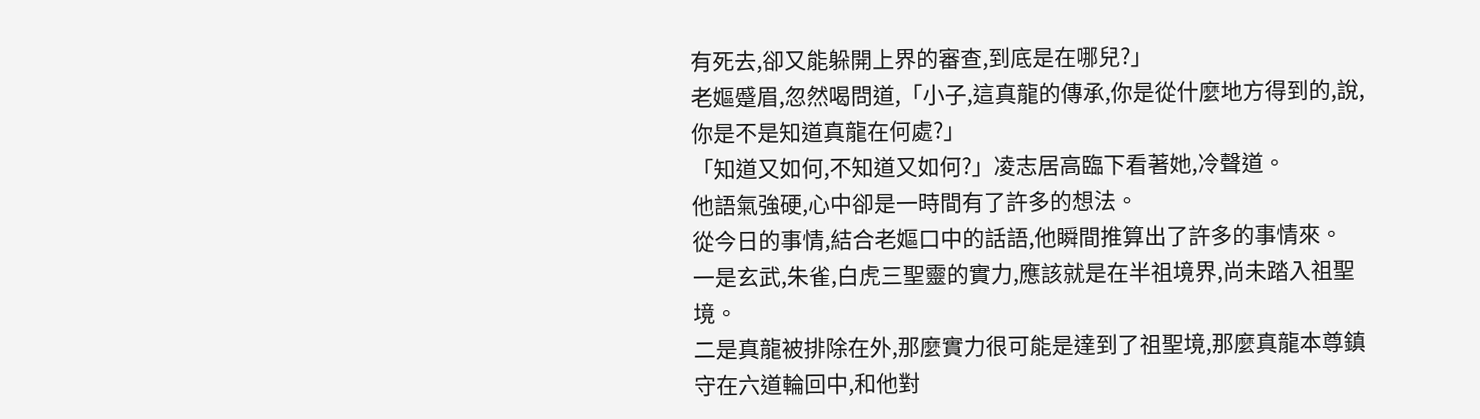有死去,卻又能躲開上界的審查,到底是在哪兒?」
老嫗蹙眉,忽然喝問道,「小子,這真龍的傳承,你是從什麼地方得到的,說,你是不是知道真龍在何處?」
「知道又如何,不知道又如何?」凌志居高臨下看著她,冷聲道。
他語氣強硬,心中卻是一時間有了許多的想法。
從今日的事情,結合老嫗口中的話語,他瞬間推算出了許多的事情來。
一是玄武,朱雀,白虎三聖靈的實力,應該就是在半祖境界,尚未踏入祖聖境。
二是真龍被排除在外,那麼實力很可能是達到了祖聖境,那麼真龍本尊鎮守在六道輪回中,和他對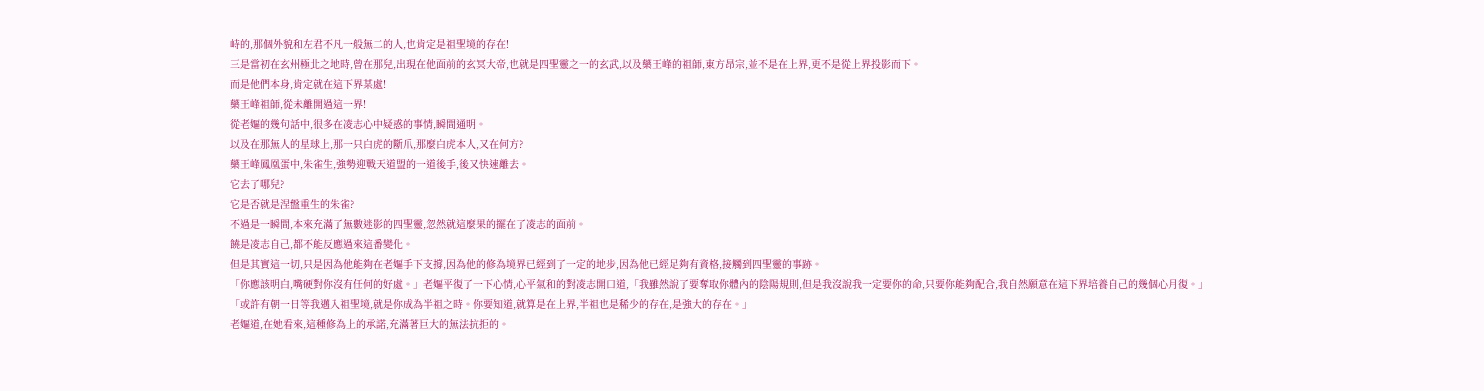峙的,那個外貌和左君不凡一般無二的人,也肯定是祖聖境的存在!
三是當初在玄州極北之地時,曾在那兒,出現在他面前的玄冥大帝,也就是四聖靈之一的玄武,以及藥王峰的祖師,東方昂宗,並不是在上界,更不是從上界投影而下。
而是他們本身,肯定就在這下界某處!
藥王峰祖師,從未離開過這一界!
從老嫗的幾句話中,很多在凌志心中疑惑的事情,瞬間通明。
以及在那無人的星球上,那一只白虎的斷爪,那麼白虎本人,又在何方?
藥王峰鳳凰蛋中,朱雀生,強勢迎戰天道盟的一道後手,後又快速離去。
它去了哪兒?
它是否就是涅盤重生的朱雀?
不過是一瞬間,本來充滿了無數迷影的四聖靈,忽然就這麼果的擺在了凌志的面前。
饒是凌志自己,都不能反應過來這番變化。
但是其實這一切,只是因為他能夠在老嫗手下支撐,因為他的修為境界已經到了一定的地步,因為他已經足夠有資格,接觸到四聖靈的事跡。
「你應該明白,嘴硬對你沒有任何的好處。」老嫗平復了一下心情,心平氣和的對凌志開口道,「我雖然說了要奪取你體內的陰陽規則,但是我沒說我一定要你的命,只要你能夠配合,我自然願意在這下界培養自己的幾個心月復。」
「或許有朝一日等我邁入祖聖境,就是你成為半祖之時。你要知道,就算是在上界,半祖也是稀少的存在,是強大的存在。」
老嫗道,在她看來,這種修為上的承諾,充滿著巨大的無法抗拒的。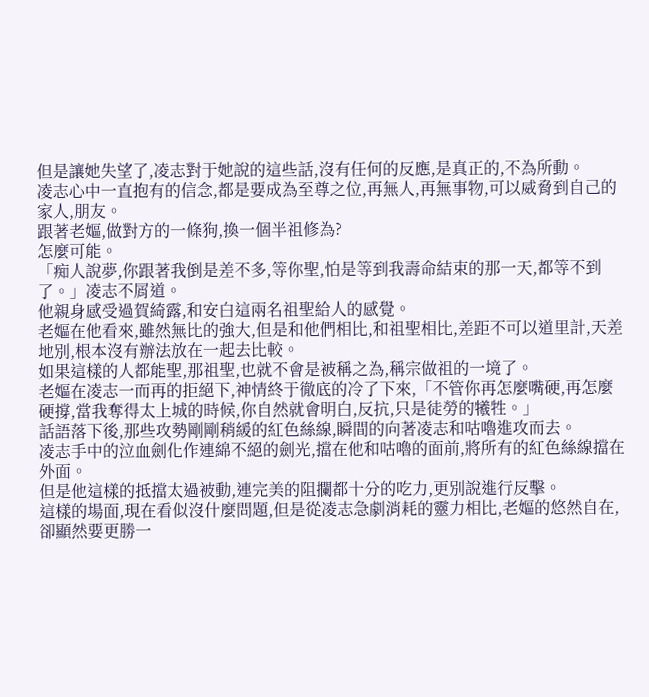但是讓她失望了,凌志對于她說的這些話,沒有任何的反應,是真正的,不為所動。
凌志心中一直抱有的信念,都是要成為至尊之位,再無人,再無事物,可以威脅到自己的家人,朋友。
跟著老嫗,做對方的一條狗,換一個半祖修為?
怎麼可能。
「痴人說夢,你跟著我倒是差不多,等你聖,怕是等到我壽命結束的那一天,都等不到了。」凌志不屑道。
他親身感受過賀綺露,和安白這兩名祖聖給人的感覺。
老嫗在他看來,雖然無比的強大,但是和他們相比,和祖聖相比,差距不可以道里計,天差地別,根本沒有辦法放在一起去比較。
如果這樣的人都能聖,那祖聖,也就不會是被稱之為,稱宗做祖的一境了。
老嫗在凌志一而再的拒絕下,神情終于徹底的冷了下來,「不管你再怎麼嘴硬,再怎麼硬撐,當我奪得太上城的時候,你自然就會明白,反抗,只是徒勞的犧牲。」
話語落下後,那些攻勢剛剛稍緩的紅色絲線,瞬間的向著凌志和咕嚕進攻而去。
凌志手中的泣血劍化作連綿不絕的劍光,擋在他和咕嚕的面前,將所有的紅色絲線擋在外面。
但是他這樣的抵擋太過被動,連完美的阻攔都十分的吃力,更別說進行反擊。
這樣的場面,現在看似沒什麼問題,但是從凌志急劇消耗的靈力相比,老嫗的悠然自在,卻顯然要更勝一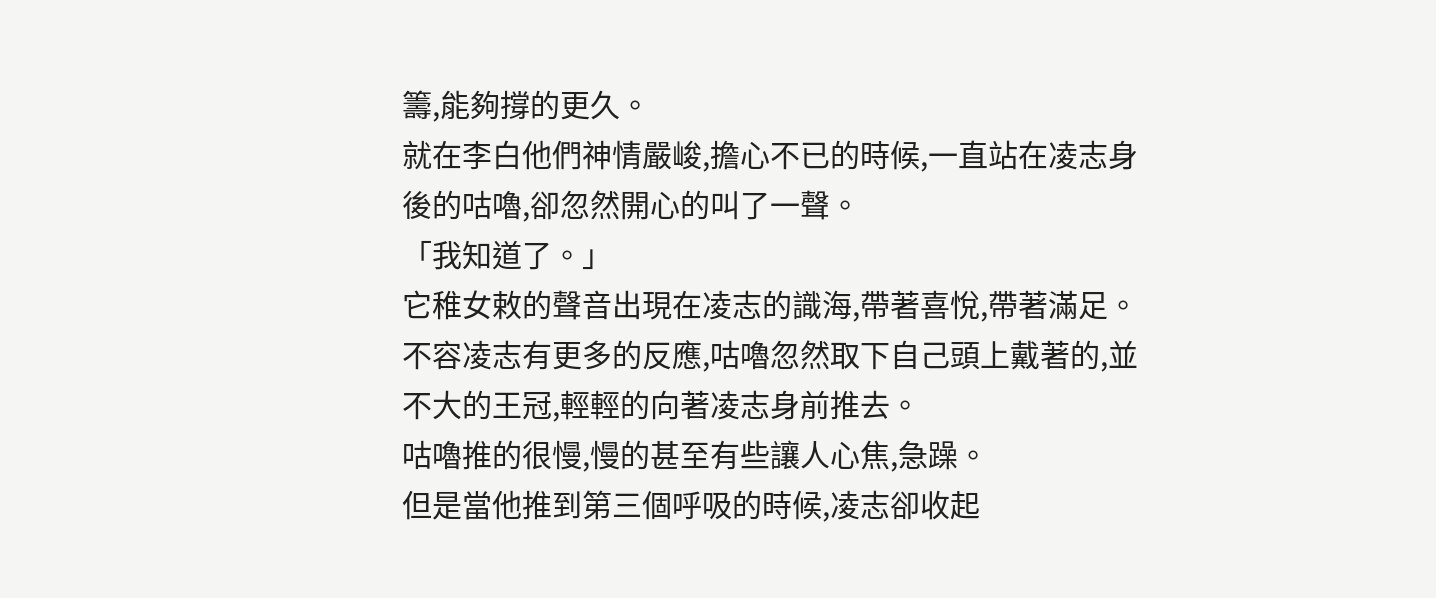籌,能夠撐的更久。
就在李白他們神情嚴峻,擔心不已的時候,一直站在凌志身後的咕嚕,卻忽然開心的叫了一聲。
「我知道了。」
它稚女敕的聲音出現在凌志的識海,帶著喜悅,帶著滿足。
不容凌志有更多的反應,咕嚕忽然取下自己頭上戴著的,並不大的王冠,輕輕的向著凌志身前推去。
咕嚕推的很慢,慢的甚至有些讓人心焦,急躁。
但是當他推到第三個呼吸的時候,凌志卻收起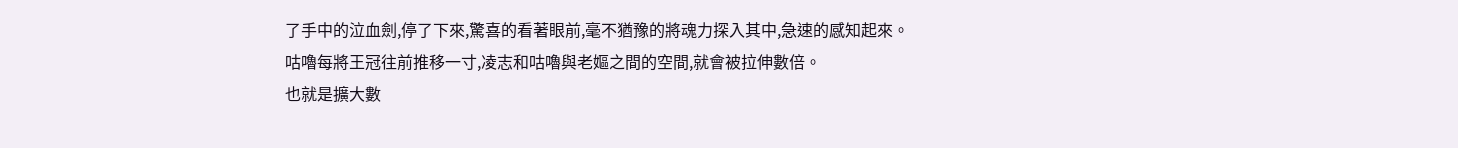了手中的泣血劍,停了下來,驚喜的看著眼前,毫不猶豫的將魂力探入其中,急速的感知起來。
咕嚕每將王冠往前推移一寸,凌志和咕嚕與老嫗之間的空間,就會被拉伸數倍。
也就是擴大數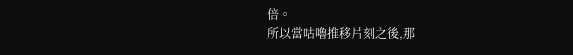倍。
所以當咕嚕推移片刻之後,那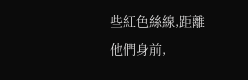些紅色絲線,距離他們身前,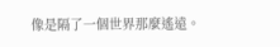像是隔了一個世界那麼遙遠。